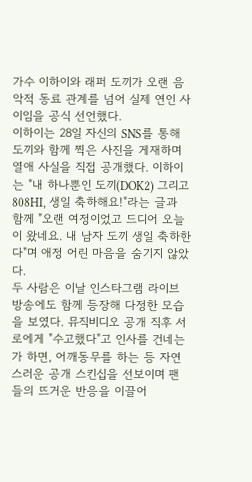가수 이하이와 래퍼 도끼가 오랜 음악적 동료 관계를 넘어 실제 연인 사이임을 공식 선언했다.
이하이는 28일 자신의 SNS를 통해 도끼와 함께 찍은 사진을 게재하며 열애 사실을 직접 공개했다. 이하이는 "내 하나뿐인 도끼(DOK2) 그리고 808HI, 생일 축하해요!"라는 글과 함께 "오랜 여정이었고 드디어 오늘이 왔네요. 내 남자 도끼 생일 축하한다"며 애정 어린 마음을 숨기지 않았다.
두 사람은 이날 인스타그램 라이브 방송에도 함께 등장해 다정한 모습을 보였다. 뮤직비디오 공개 직후 서로에게 "수고했다"고 인사를 건네는가 하면, 어깨동무를 하는 등 자연스러운 공개 스킨십을 선보이며 팬들의 뜨거운 반응을 이끌어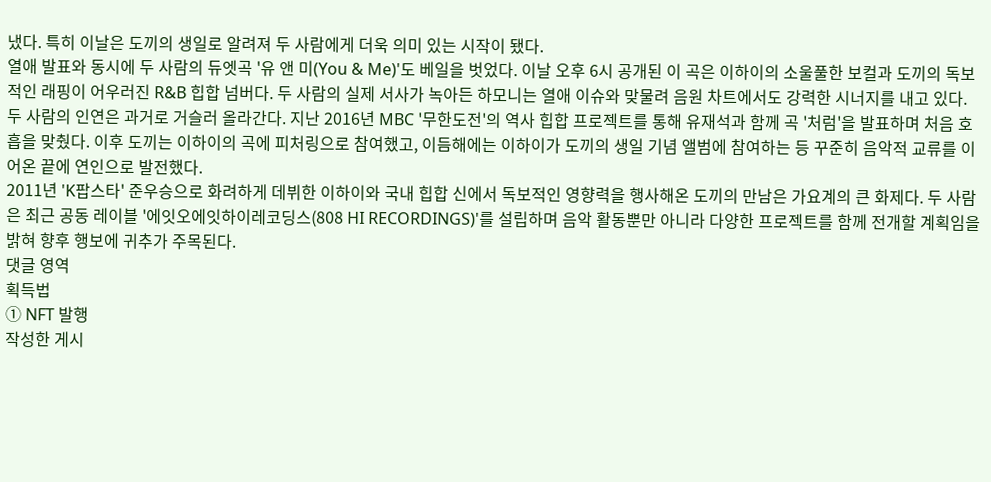냈다. 특히 이날은 도끼의 생일로 알려져 두 사람에게 더욱 의미 있는 시작이 됐다.
열애 발표와 동시에 두 사람의 듀엣곡 '유 앤 미(You & Me)'도 베일을 벗었다. 이날 오후 6시 공개된 이 곡은 이하이의 소울풀한 보컬과 도끼의 독보적인 래핑이 어우러진 R&B 힙합 넘버다. 두 사람의 실제 서사가 녹아든 하모니는 열애 이슈와 맞물려 음원 차트에서도 강력한 시너지를 내고 있다.
두 사람의 인연은 과거로 거슬러 올라간다. 지난 2016년 MBC '무한도전'의 역사 힙합 프로젝트를 통해 유재석과 함께 곡 '처럼'을 발표하며 처음 호흡을 맞췄다. 이후 도끼는 이하이의 곡에 피처링으로 참여했고, 이듬해에는 이하이가 도끼의 생일 기념 앨범에 참여하는 등 꾸준히 음악적 교류를 이어온 끝에 연인으로 발전했다.
2011년 'K팝스타' 준우승으로 화려하게 데뷔한 이하이와 국내 힙합 신에서 독보적인 영향력을 행사해온 도끼의 만남은 가요계의 큰 화제다. 두 사람은 최근 공동 레이블 '에잇오에잇하이레코딩스(808 HI RECORDINGS)'를 설립하며 음악 활동뿐만 아니라 다양한 프로젝트를 함께 전개할 계획임을 밝혀 향후 행보에 귀추가 주목된다.
댓글 영역
획득법
① NFT 발행
작성한 게시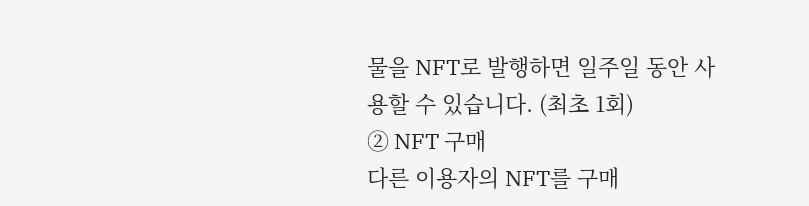물을 NFT로 발행하면 일주일 동안 사용할 수 있습니다. (최초 1회)
② NFT 구매
다른 이용자의 NFT를 구매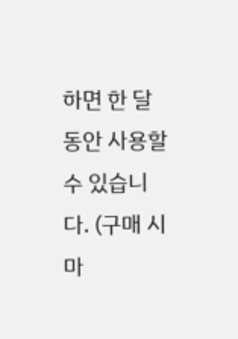하면 한 달 동안 사용할 수 있습니다. (구매 시마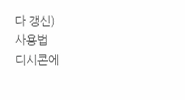다 갱신)
사용법
디시콘에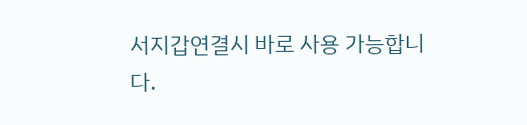서지갑연결시 바로 사용 가능합니다.